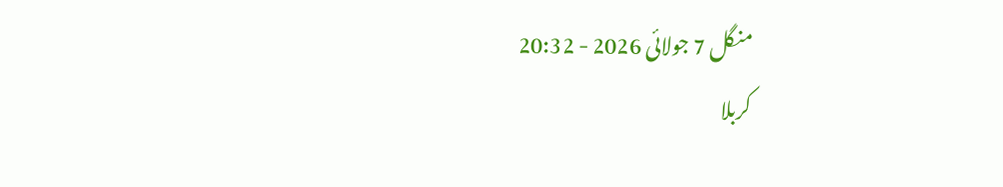منگل 7 جولائی 2026 - 20:32
کربلا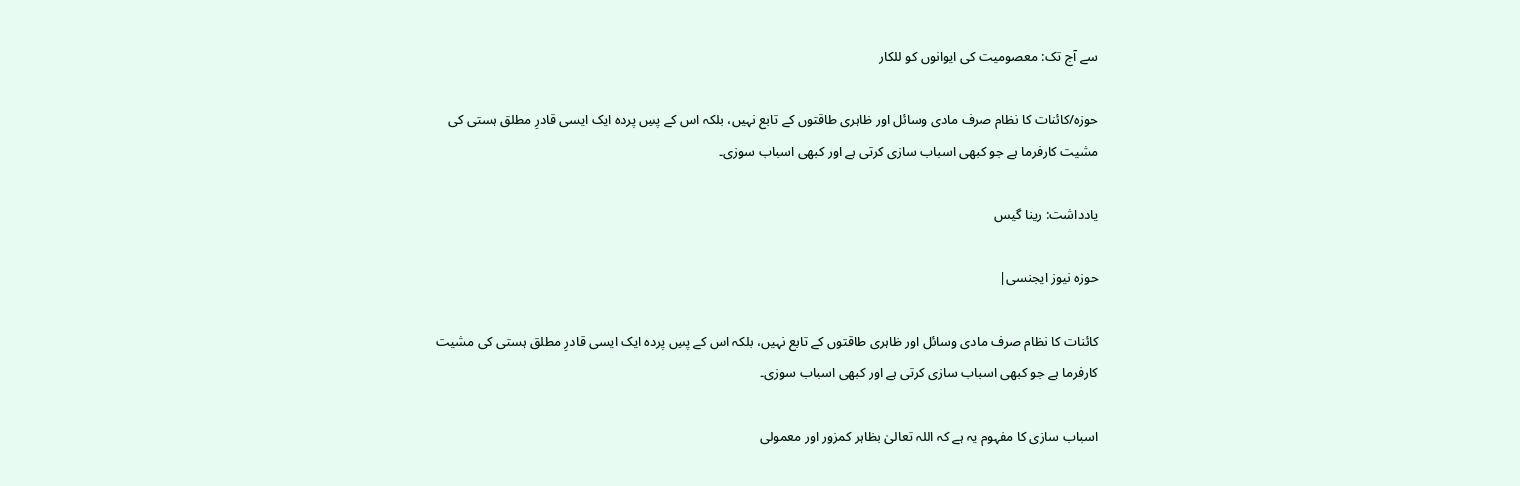سے آج تک: معصومیت کی ایوانوں کو للکار

حوزہ/کائنات کا نظام صرف مادی وسائل اور ظاہری طاقتوں کے تابع نہیں، بلکہ اس کے پسِ پردہ ایک ایسی قادرِ مطلق ہستی کی مشیت کارفرما ہے جو کبھی اسباب سازی کرتی ہے اور کبھی اسباب سوزی۔

یادداشت: رینا گیس

حوزہ نیوز ایجنسی|

کائنات کا نظام صرف مادی وسائل اور ظاہری طاقتوں کے تابع نہیں، بلکہ اس کے پسِ پردہ ایک ایسی قادرِ مطلق ہستی کی مشیت کارفرما ہے جو کبھی اسباب سازی کرتی ہے اور کبھی اسباب سوزی۔

اسباب سازی کا مفہوم یہ ہے کہ اللہ تعالیٰ بظاہر کمزور اور معمولی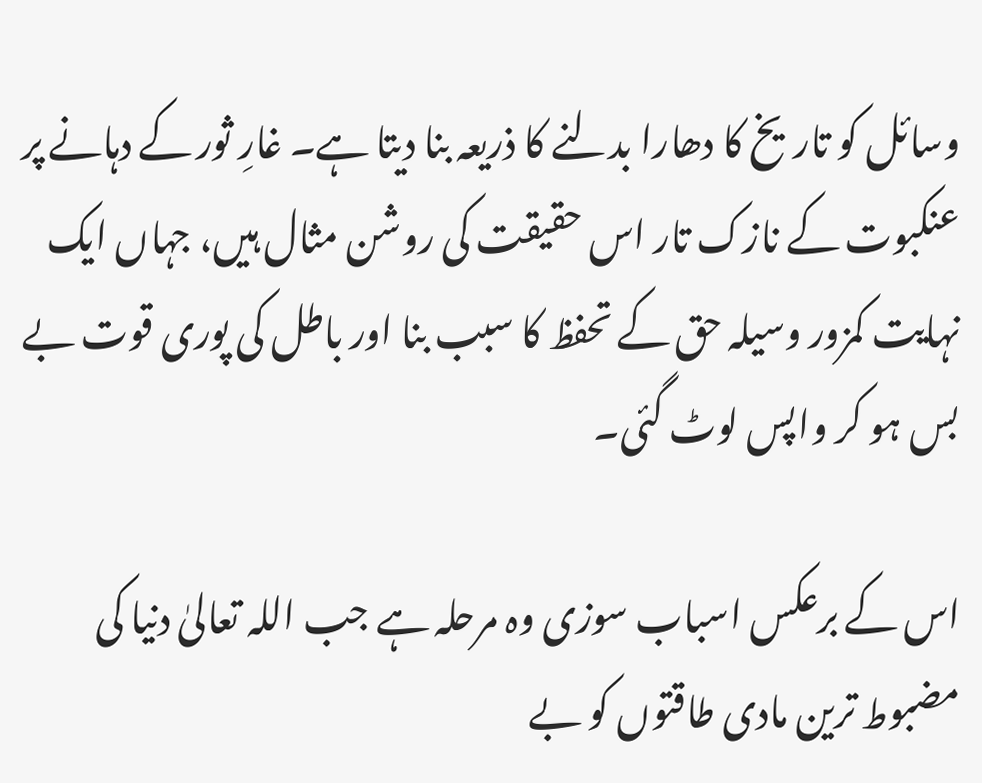وسائل کو تاریخ کا دھارا بدلنے کا ذریعہ بنا دیتا ہے۔ غارِ ثور کے دہانے پر عنکبوت کے نازک تار اس حقیقت کی روشن مثال ہیں، جہاں ایک نہایت کمزور وسیلہ حق کے تحفظ کا سبب بنا اور باطل کی پوری قوت بے بس ہو کر واپس لوٹ گئی۔

اس کے برعکس اسباب سوزی وہ مرحلہ ہے جب اللہ تعالیٰ دنیا کی مضبوط ترین مادی طاقتوں کو بے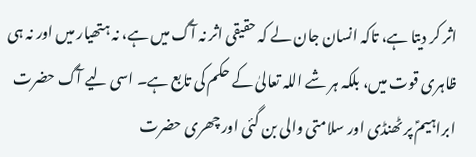اثر کر دیتا ہے، تاکہ انسان جان لے کہ حقیقی اثر نہ آگ میں ہے، نہ ہتھیار میں اور نہ ہی ظاہری قوت میں، بلکہ ہر شے اللہ تعالیٰ کے حکم کی تابع ہے۔ اسی لیے آگ حضرت ابراہیمؑ پر ٹھنڈی اور سلامتی والی بن گئی اور چھری حضرت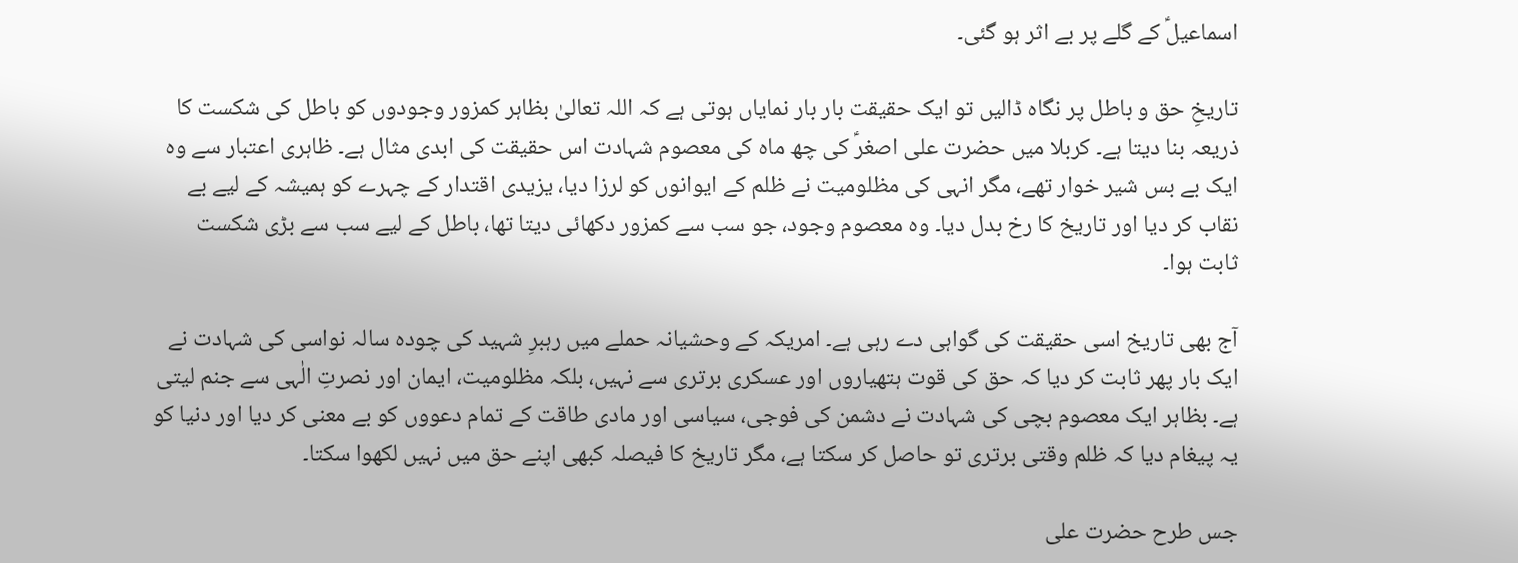اسماعیلؑ کے گلے پر بے اثر ہو گئی۔

تاریخِ حق و باطل پر نگاہ ڈالیں تو ایک حقیقت بار بار نمایاں ہوتی ہے کہ اللہ تعالیٰ بظاہر کمزور وجودوں کو باطل کی شکست کا ذریعہ بنا دیتا ہے۔ کربلا میں حضرت علی اصغرؑ کی چھ ماہ کی معصوم شہادت اس حقیقت کی ابدی مثال ہے۔ ظاہری اعتبار سے وہ ایک بے بس شیر خوار تھے، مگر انہی کی مظلومیت نے ظلم کے ایوانوں کو لرزا دیا، یزیدی اقتدار کے چہرے کو ہمیشہ کے لیے بے نقاب کر دیا اور تاریخ کا رخ بدل دیا۔ وہ معصوم وجود، جو سب سے کمزور دکھائی دیتا تھا، باطل کے لیے سب سے بڑی شکست ثابت ہوا۔

آج بھی تاریخ اسی حقیقت کی گواہی دے رہی ہے۔ امریکہ کے وحشیانہ حملے میں رہبرِ شہید کی چودہ سالہ نواسی کی شہادت نے ایک بار پھر ثابت کر دیا کہ حق کی قوت ہتھیاروں اور عسکری برتری سے نہیں، بلکہ مظلومیت، ایمان اور نصرتِ الٰہی سے جنم لیتی ہے۔ بظاہر ایک معصوم بچی کی شہادت نے دشمن کی فوجی، سیاسی اور مادی طاقت کے تمام دعووں کو بے معنی کر دیا اور دنیا کو یہ پیغام دیا کہ ظلم وقتی برتری تو حاصل کر سکتا ہے، مگر تاریخ کا فیصلہ کبھی اپنے حق میں نہیں لکھوا سکتا۔

جس طرح حضرت علی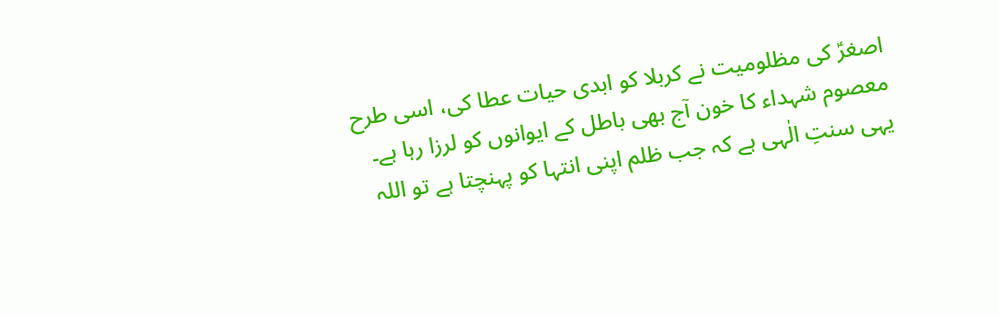اصغرؑ کی مظلومیت نے کربلا کو ابدی حیات عطا کی، اسی طرح معصوم شہداء کا خون آج بھی باطل کے ایوانوں کو لرزا رہا ہے۔ یہی سنتِ الٰہی ہے کہ جب ظلم اپنی انتہا کو پہنچتا ہے تو اللہ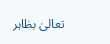تعالیٰ بظاہر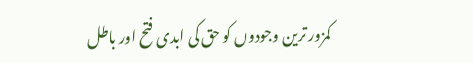کمزور ترین وجودوں کو حق کی ابدی فتح اور باطل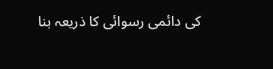کی دائمی رسوائی کا ذریعہ بنا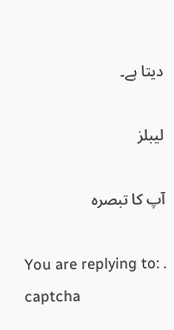دیتا ہے۔

لیبلز

آپ کا تبصرہ

You are replying to: .
captcha